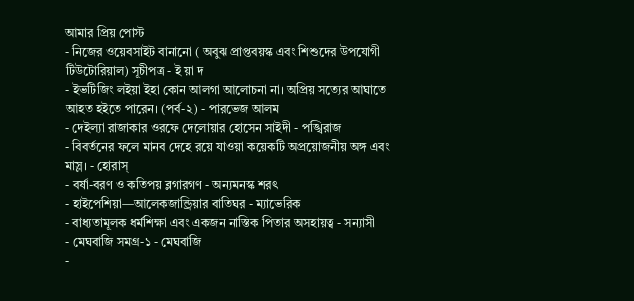আমার প্রিয় পোস্ট
- নিজের ওয়েবসাইট বানানো ( অবুঝ প্রাপ্তবয়স্ক এবং শিশুদের উপযোগী টিউটোরিয়াল) সূচীপত্র - ই য়া দ
- ইভটিজিং লইয়া ইহা কোন আলগা আলোচনা না। অপ্রিয় সত্যের আঘাতে আহত হইতে পারেন। (পর্ব-২) - পারভেজ আলম
- দেইল্যা রাজাকার ওরফে দেলোয়ার হোসেন সাইদী - পঙ্খিরাজ
- বিবর্তনের ফলে মানব দেহে রয়ে যাওয়া কয়েকটি অপ্রয়োজনীয় অঙ্গ এবং মাস্ল। - হোরাস্
- বর্ষা-বরণ ও কতিপয় ব্লগারগণ - অন্যমনস্ক শরৎ
- হাইপেশিয়া—আলেকজান্ড্রিয়ার বাতিঘর - ম্যাভেরিক
- বাধ্যতামূলক ধর্মশিক্ষা এবং একজন নাস্তিক পিতার অসহায়ত্ব - সন্যাসী
- মেঘবাজি সমগ্র-১ - মেঘবাজি
-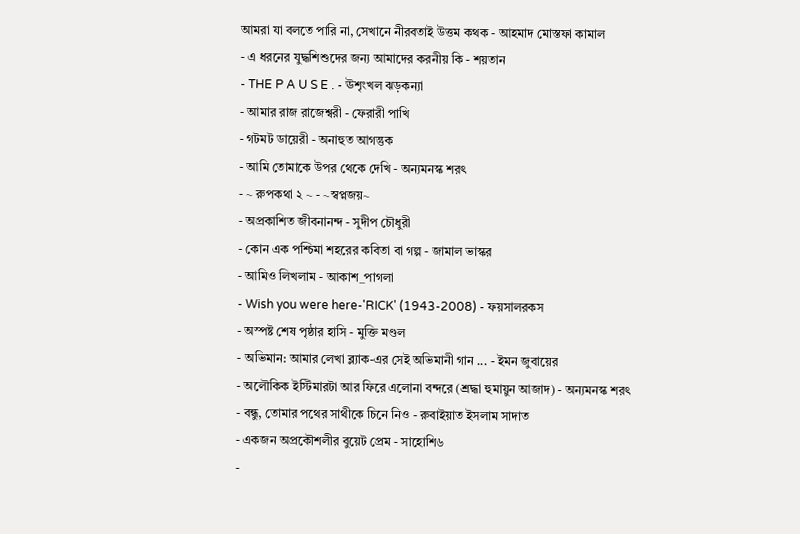আমরা যা বলতে পারি না, সেখানে নীরবতাই উত্তম কথক - আহমাদ মোস্তফা কামাল
- এ ধরনের যুদ্ধশিশুদের জন্য আমাদের করনীয় কি - শয়তান
- THE P A U S E . - ঊশৃংখল ঝড়কন্যা
- আমার রাজ রাজেশ্বরী - ফেরারী পাখি
- গটমট ডায়েরী - অনাহুত আগন্তুক
- আমি তোমাকে উপর থেকে দেখি - অন্যমনস্ক শরৎ
- ~ রুপকথা ২ ~ - ~স্বপ্নজয়~
- অপ্রকাশিত জীবনানন্দ - সুদীপ চৌধুরী
- কোন এক পশ্চিমা শহরের কবিতা বা গল্প - জামাল ভাস্কর
- আমিও লিখলাম - আকাশ_পাগলা
- Wish you were here-'RICK' (1943-2008) - ফয়সালরকস
- অস্পষ্ট শেষ পৃষ্ঠার হাসি - মুক্তি মণ্ডল
- অভিমান: আমার লেখা ব্ল্যাক-এর সেই অভিমানী গান ... - ইমন জুবায়ের
- অলৌকিক ইস্টিমারটা আর ফিরে এলোনা বন্দরে (শ্রদ্ধা হুমায়ুন আজাদ) - অন্যমনস্ক শরৎ
- বন্ধু, তোমার পথের সাথীকে চিনে নিও - রুবাইয়াত ইসলাম সাদাত
- একজন অপ্রকৌশলীর বুয়েট প্রেম - সাহোশি৬
-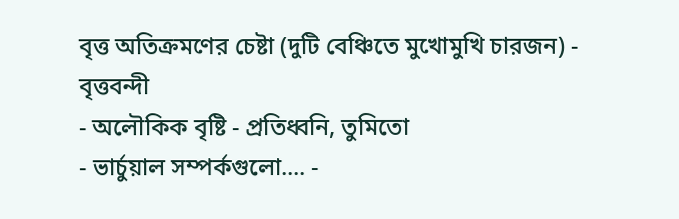বৃত্ত অতিক্রমণের চেষ্টা (দুটি বেঞ্চিতে মুখোমুখি চারজন) - বৃত্তবন্দী
- অলৌকিক বৃষ্টি - প্রতিধ্বনি, তুমিতো
- ভার্চুয়াল সম্পর্কগুলো.... -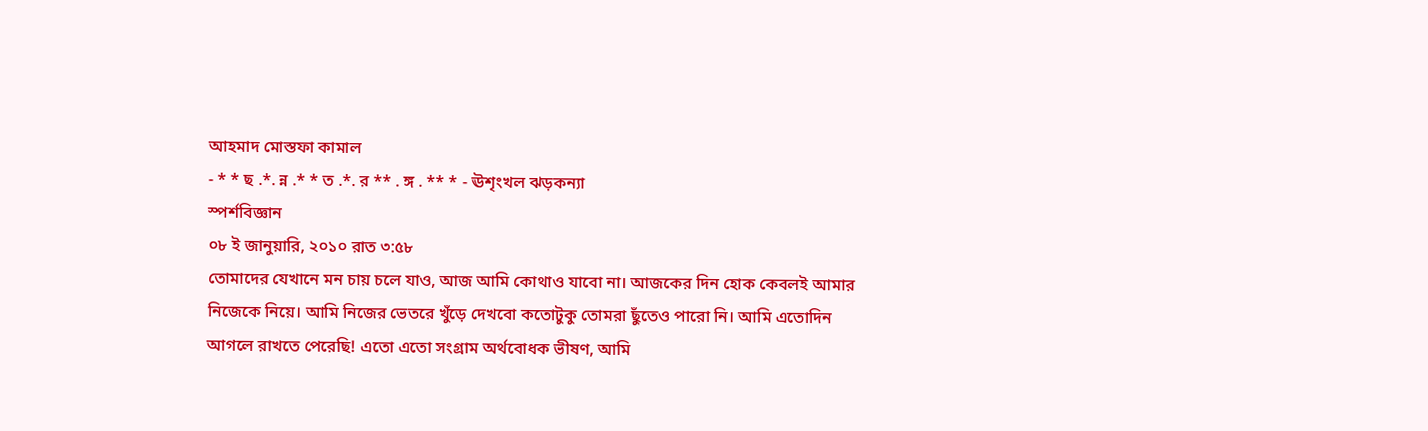আহমাদ মোস্তফা কামাল
- * * ছ .*. ন্ন .* * ত .*. র ** . ঙ্গ . ** * - ঊশৃংখল ঝড়কন্যা
স্পর্শবিজ্ঞান
০৮ ই জানুয়ারি, ২০১০ রাত ৩:৫৮
তোমাদের যেখানে মন চায় চলে যাও, আজ আমি কোথাও যাবো না। আজকের দিন হোক কেবলই আমার নিজেকে নিয়ে। আমি নিজের ভেতরে খুঁড়ে দেখবো কতোটুকু তোমরা ছুঁতেও পারো নি। আমি এতোদিন আগলে রাখতে পেরেছি! এতো এতো সংগ্রাম অর্থবোধক ভীষণ, আমি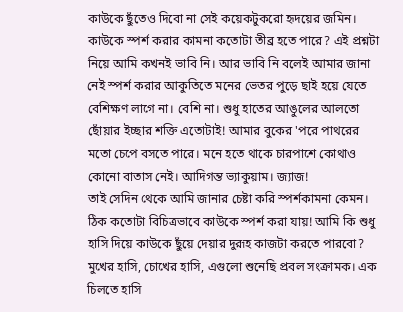কাউকে ছুঁতেও দিবো না সেই কয়েকটুকরো হৃদয়ের জমিন।
কাউকে স্পর্শ করার কামনা কতোটা তীব্র হতে পারে? এই প্রশ্নটা নিয়ে আমি কখনই ভাবি নি। আর ভাবি নি বলেই আমার জানা নেই স্পর্শ করার আকুতিতে মনের ভেতর পুড়ে ছাই হয়ে যেতে বেশিক্ষণ লাগে না। বেশি না। শুধু হাতের আঙুলের আলতো ছোঁয়ার ইচ্ছার শক্তি এতোটাই! আমার বুকের 'পরে পাথরের মতো চেপে বসতে পারে। মনে হতে থাকে চারপাশে কোথাও কোনো বাতাস নেই। আদিগন্ত ভ্যাকুয়াম। জ্যাজ!
তাই সেদিন থেকে আমি জানার চেষ্টা করি স্পর্শকামনা কেমন। ঠিক কতোটা বিচিত্রভাবে কাউকে স্পর্শ করা যায়! আমি কি শুধু হাসি দিয়ে কাউকে ছুঁয়ে দেয়ার দুরূহ কাজটা করতে পারবো? মুখের হাসি, চোখের হাসি, এগুলো শুনেছি প্রবল সংক্রামক। এক চিলতে হাসি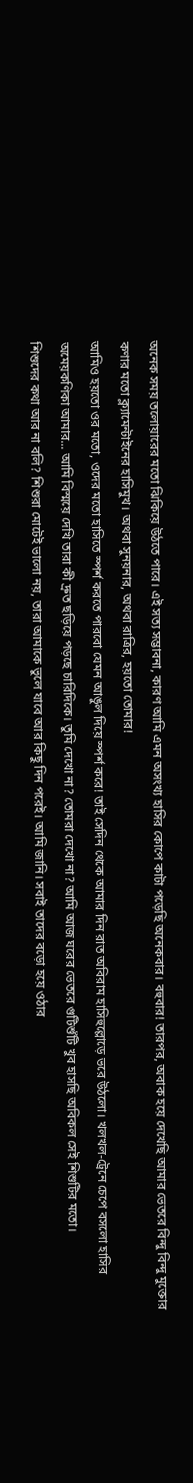অনেক সময় তলোয়ারের মতো ঝিকিয়ে উঠতে পারে। এই সত্য সম্ভাবনা, কারণ আমি এমন অসংখ্য হাসির কোপে কাটা পড়েছি অনেকবার। বহুবার! তারপর, অবাক হয়ে দেখেছি আমার ভেতরে বিন্দু বিন্দু মুক্তোর কণার মতো ক্ল্যামেন্টাইনের হাসিমুখ। অথবা সুনয়নার, অথবা রাত্রির, হয়তো তোমার!
আমিও হয়তো ওর মতো, ওদের মতো হাসিতে স্পর্শ করতে পারবো যেমন আঙুল দিয়ে স্পর্শ করে! তাই সেদিন থেকে আমার দিন রাত অবিরাম হাসিহুল্লোড়ে ভরে উঠলো। খলখল-ট্রেনে চেপে বসলো হাসির অমেয়কণিকা আমার... আমি বিস্ময়ে দেখি তারা কী দ্রুত ছড়িয়ে পড়ছে চারিদিকে। তুমি দেখো না? তোমরা দেখো না? আমি আজ ঘরের ভেতরে গুটিশুঁটি খুব হাসছি অবিকল সেই শিশুটির মতো।
শিশুদের কথা আর না বলি? শিশুরা মোটেই ভালো নয়, তারা আমাকে ভুলে যাবে আর কিছু দিন পরেই। আমি জানি। সবাই তাদের বড়ো হয়ে ওঠার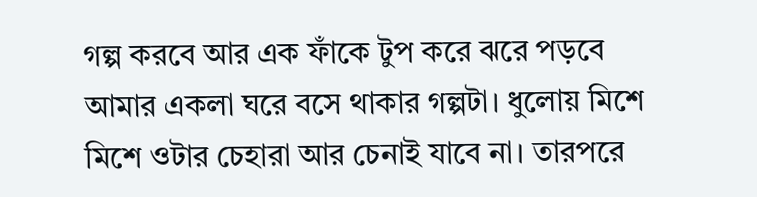গল্প করবে আর এক ফাঁকে টুপ করে ঝরে পড়বে আমার একলা ঘরে বসে থাকার গল্পটা। ধুলোয় মিশে মিশে ওটার চেহারা আর চেনাই যাবে না। তারপরে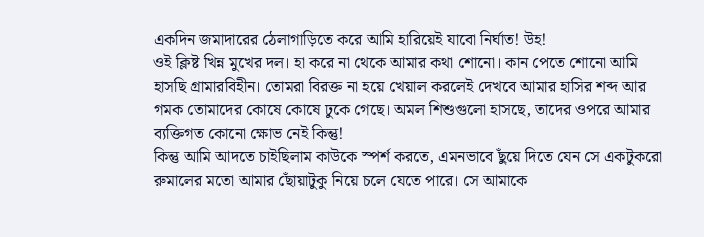একদিন জমাদারের ঠেলাগাড়িতে করে আমি হারিয়েই যাবো নির্ঘাত! উহ!
ওই ক্লিষ্ট খিন্ন মুখের দল। হা করে না থেকে আমার কথা শোনো। কান পেতে শোনো আমি হাসছি গ্রামারবিহীন। তোমরা বিরক্ত না হয়ে খেয়াল করলেই দেখবে আমার হাসির শব্দ আর গমক তোমাদের কোষে কোষে ঢুকে গেছে। অমল শিশুগুলো হাসছে, তাদের ওপরে আমার ব্যক্তিগত কোনো ক্ষোভ নেই কিন্তু!
কিন্তু আমি আদতে চাইছিলাম কাউকে স্পর্শ করতে, এমনভাবে ছুঁয়ে দিতে যেন সে একটুকরো রুমালের মতো আমার ছোঁয়াটুকু নিয়ে চলে যেতে পারে। সে আমাকে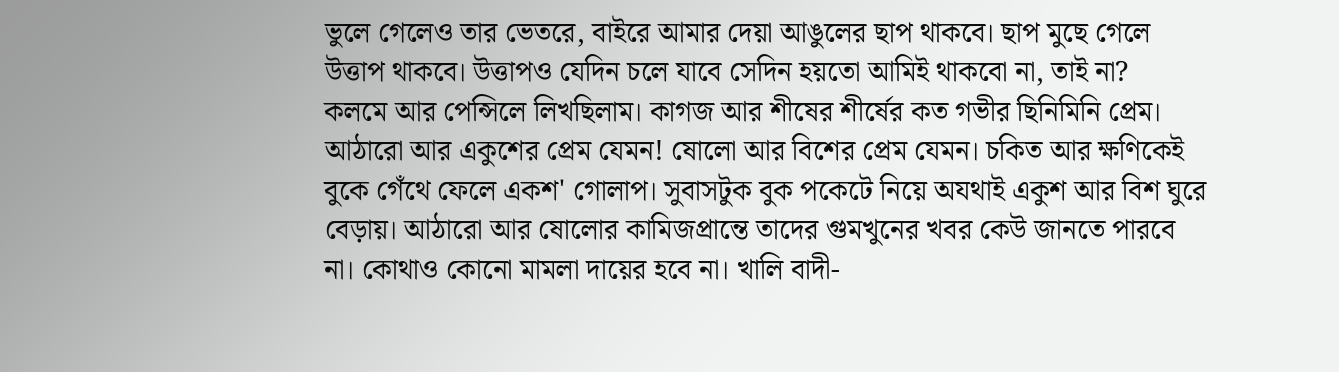ভুলে গেলেও তার ভেতরে, বাইরে আমার দেয়া আঙুলের ছাপ থাকবে। ছাপ মুছে গেলে উত্তাপ থাকবে। উত্তাপও যেদিন চলে যাবে সেদিন হয়তো আমিই থাকবো না, তাই না?
কলমে আর পেন্সিলে লিখছিলাম। কাগজ আর শীষের শীর্ষের কত গভীর ছিনিমিনি প্রেম। আঠারো আর একুশের প্রেম যেমন! ষোলো আর বিশের প্রেম যেমন। চকিত আর ক্ষণিকেই বুকে গেঁথে ফেলে একশ' গোলাপ। সুবাসটুক বুক পকেটে নিয়ে অযথাই একুশ আর বিশ ঘুরে বেড়ায়। আঠারো আর ষোলোর কামিজপ্রান্তে তাদের গুমখুনের খবর কেউ জানতে পারবে না। কোথাও কোনো মামলা দায়ের হবে না। খালি বাদী-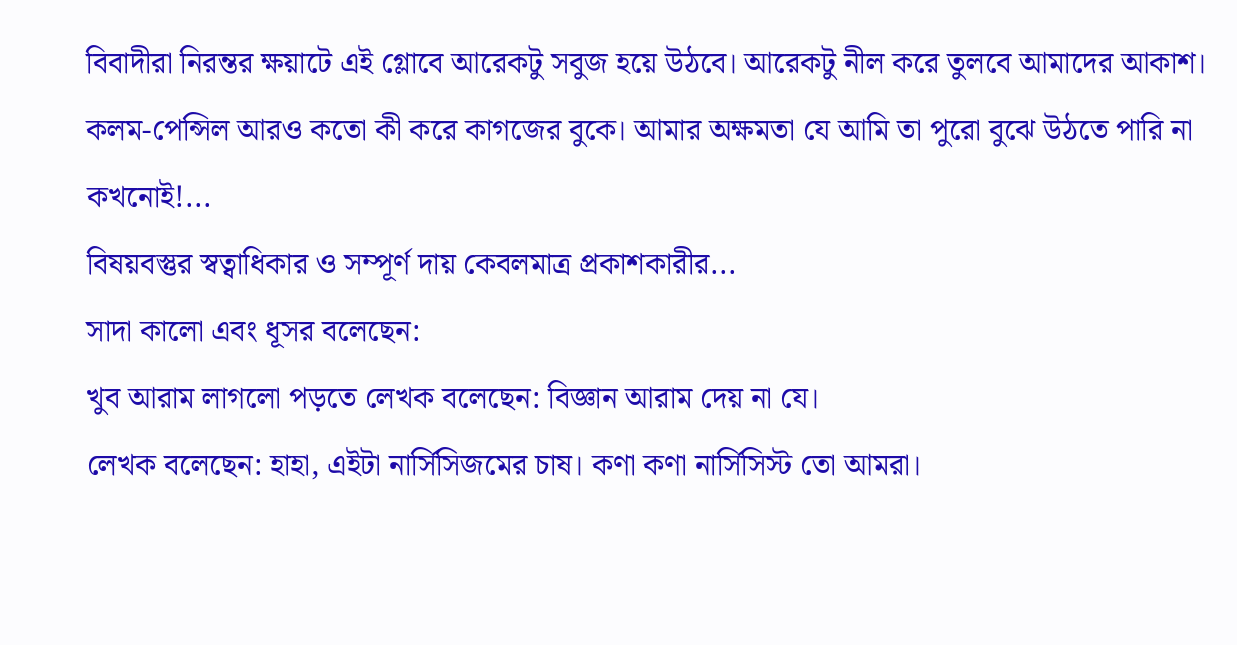বিবাদীরা নিরন্তর ক্ষয়াটে এই গ্লোবে আরেকটু সবুজ হয়ে উঠবে। আরেকটু নীল করে তুলবে আমাদের আকাশ। কলম-পেন্সিল আরও কতো কী করে কাগজের বুকে। আমার অক্ষমতা যে আমি তা পুরো বুঝে উঠতে পারি না কখনোই!...
বিষয়বস্তুর স্বত্বাধিকার ও সম্পূর্ণ দায় কেবলমাত্র প্রকাশকারীর...
সাদা কালো এবং ধূসর বলেছেন:
খুব আরাম লাগলো পড়তে লেখক বলেছেন: বিজ্ঞান আরাম দেয় না যে।
লেখক বলেছেন: হাহা, এইটা নার্সিসিজমের চাষ। কণা কণা নার্সিসিস্ট তো আমরা।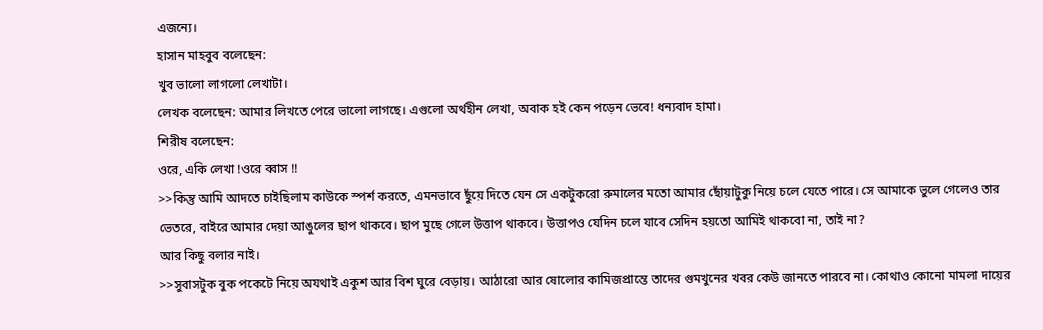এজন্যে।
হাসান মাহবুব বলেছেন:
খুব ভালো লাগলো লেখাটা।
লেখক বলেছেন: আমার লিখতে পেরে ভালো লাগছে। এগুলো অর্থহীন লেখা, অবাক হই কেন পড়েন ভেবে! ধন্যবাদ হামা।
শিরীষ বলেছেন:
ওরে, একি লেখা !ওরে ব্বাস !!
>>কিন্তু আমি আদতে চাইছিলাম কাউকে স্পর্শ করতে, এমনভাবে ছুঁয়ে দিতে যেন সে একটুকরো রুমালের মতো আমার ছোঁয়াটুকু নিয়ে চলে যেতে পারে। সে আমাকে ভুলে গেলেও তার ভেতরে, বাইরে আমার দেয়া আঙুলের ছাপ থাকবে। ছাপ মুছে গেলে উত্তাপ থাকবে। উত্তাপও যেদিন চলে যাবে সেদিন হয়তো আমিই থাকবো না, তাই না?
আর কিছু বলার নাই।
>>সুবাসটুক বুক পকেটে নিয়ে অযথাই একুশ আর বিশ ঘুরে বেড়ায়। আঠারো আর ষোলোর কামিজপ্রান্তে তাদের গুমখুনের খবর কেউ জানতে পারবে না। কোথাও কোনো মামলা দায়ের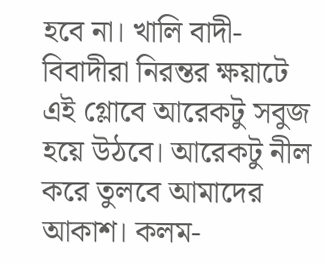হবে না। খালি বাদী-বিবাদীরা নিরন্তর ক্ষয়াটে এই গ্লোবে আরেকটু সবুজ হয়ে উঠবে। আরেকটু নীল করে তুলবে আমাদের আকাশ। কলম-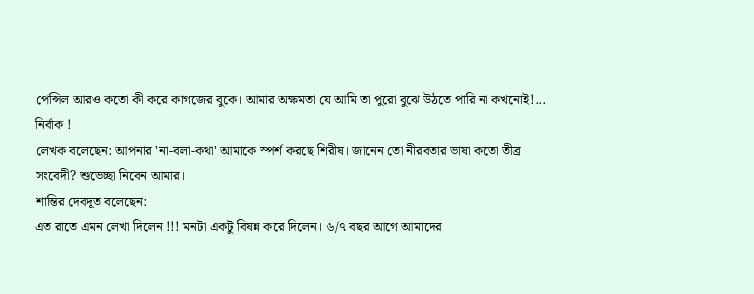পেন্সিল আরও কতো কী করে কাগজের বুকে। আমার অক্ষমতা যে আমি তা পুরো বুঝে উঠতে পারি না কখনোই!...
নির্বাক !
লেখক বলেছেন: আপনার 'না-বলা-কথা' আমাকে স্পর্শ করছে শিরীষ। জানেন তো নীরবতার ভাষা কতো তীব্র সংবেদী? শুভেচ্ছা নিবেন আমার।
শান্তির দেবদূত বলেছেন:
এত রাতে এমন লেখা দিলেন !!! মনটা একটু বিষন্ন করে দিলেন। ৬/৭ বছর আগে আমাদের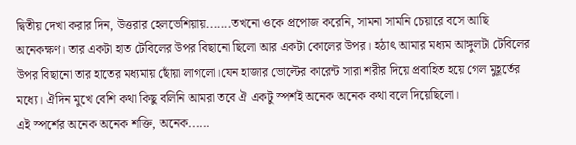দ্বিতীয় দেখা করার দিন, উত্তরার হেলভেশিয়ায়.......তখনো ওকে প্রপোজ করেনি, সামনা সামনি চেয়ারে বসে আছি অনেকক্ষণ। তার একটা হাত টেবিলের উপর বিছানো ছিলো আর একটা কোলের উপর। হঠাৎ আমার মধ্যম আঙ্গুলটা টেবিলের উপর বিছানো তার হাতের মধ্যমায় ছোঁয়া লাগলো।যেন হাজার ভোল্টের কারেন্ট সারা শরীর দিয়ে প্রবাহিত হয়ে গেল মুহূর্তের মধ্যে। ঐদিন মুখে বেশি কথা কিছু বলিনি আমরা তবে ঐ একটু স্পর্শই অনেক অনেক কথা বলে দিয়েছিলো।
এই স্পর্শের অনেক অনেক শক্তি, অনেক......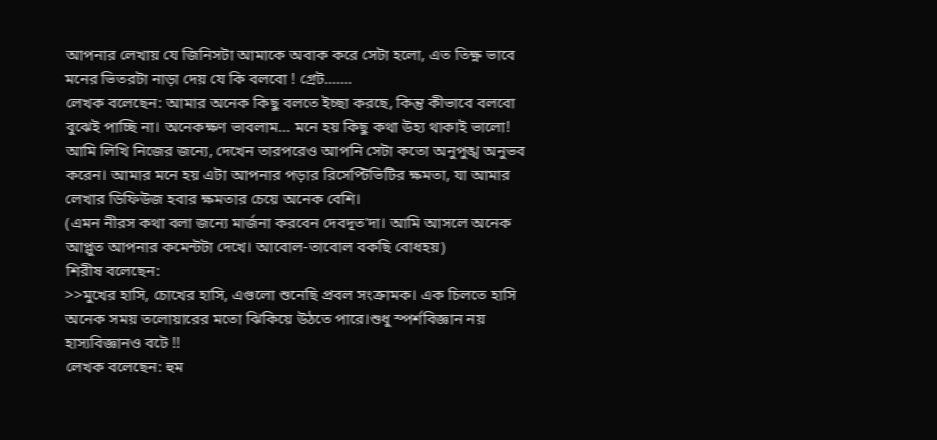আপনার লেখায় যে জিনিসটা আমাকে অবাক করে সেটা হলো, এত তিক্ষ্ণ ভাবে মনের ভিতরটা নাড়া দেয় যে কি বলবো ! গ্রেট.......
লেখক বলেছেন: আমার অনেক কিছু বলতে ইচ্ছা করছে, কিন্তু কীভাবে বলবো বুঝেই পাচ্ছি না। অনেকক্ষণ ভাবলাম... মনে হয় কিছু কথা উহ্য থাকাই ভালো!
আমি লিখি নিজের জন্যে, দেখেন তারপরেও আপনি সেটা কতো অনুপুঙ্খ অনুভব করেন। আমার মনে হয় এটা আপনার পড়ার রিসেপ্টিভিটির ক্ষমতা, যা আমার লেখার ডিফিউজ হবার ক্ষমতার চেয়ে অনেক বেশি।
(এমন নীরস কথা বলা জন্যে মার্জনা করবেন দেবদূত'দা। আমি আসলে অনেক আপ্লুত আপনার কমেন্টটা দেখে। আবোল-তাবোল বকছি বোধহয়)
শিরীষ বলেছেন:
>>মুখের হাসি, চোখের হাসি, এগুলো শুনেছি প্রবল সংক্রামক। এক চিলতে হাসি অনেক সময় তলোয়ারের মতো ঝিকিয়ে উঠতে পারে।শুধু স্পর্শবিজ্ঞান নয় হাস্যবিজ্ঞানও বটে !!
লেখক বলেছেন: হুম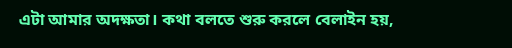এটা আমার অদক্ষতা। কথা বলতে শুরু করলে বেলাইন হয়,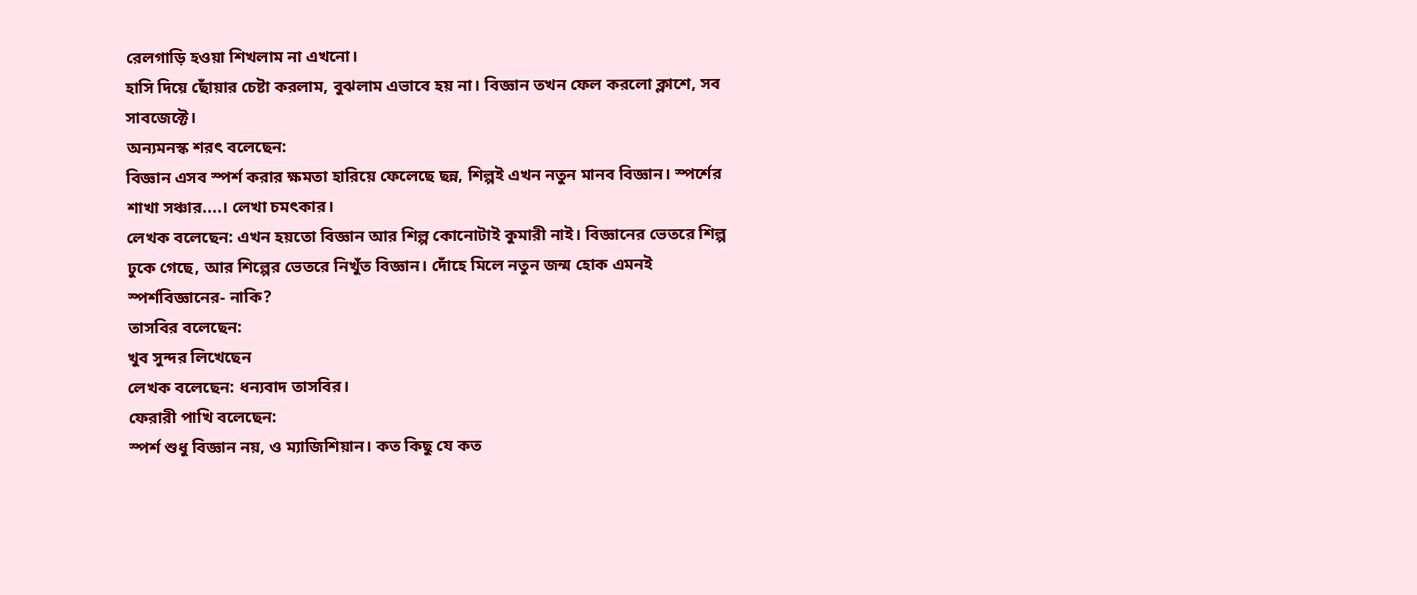রেলগাড়ি হওয়া শিখলাম না এখনো।
হাসি দিয়ে ছোঁয়ার চেষ্টা করলাম, বুঝলাম এভাবে হয় না। বিজ্ঞান তখন ফেল করলো ক্লাশে, সব সাবজেক্টে।
অন্যমনস্ক শরৎ বলেছেন:
বিজ্ঞান এসব স্পর্শ করার ক্ষমতা হারিয়ে ফেলেছে ছন্ন, শিল্পই এখন নতুন মানব বিজ্ঞান। স্পর্শের শাখা সঞ্চার....। লেখা চমৎকার।
লেখক বলেছেন: এখন হয়তো বিজ্ঞান আর শিল্প কোনোটাই কুমারী নাই। বিজ্ঞানের ভেতরে শিল্প ঢুকে গেছে, আর শিল্পের ভেতরে নিখুঁত বিজ্ঞান। দোঁহে মিলে নতুন জন্ম হোক এমনই স্পর্শবিজ্ঞানের- নাকি?
তাসবির বলেছেন:
খুব সুন্দর লিখেছেন
লেখক বলেছেন: ধন্যবাদ তাসবির।
ফেরারী পাখি বলেছেন:
স্পর্শ শুধু বিজ্ঞান নয়, ও ম্যাজিশিয়ান। কত কিছু যে কত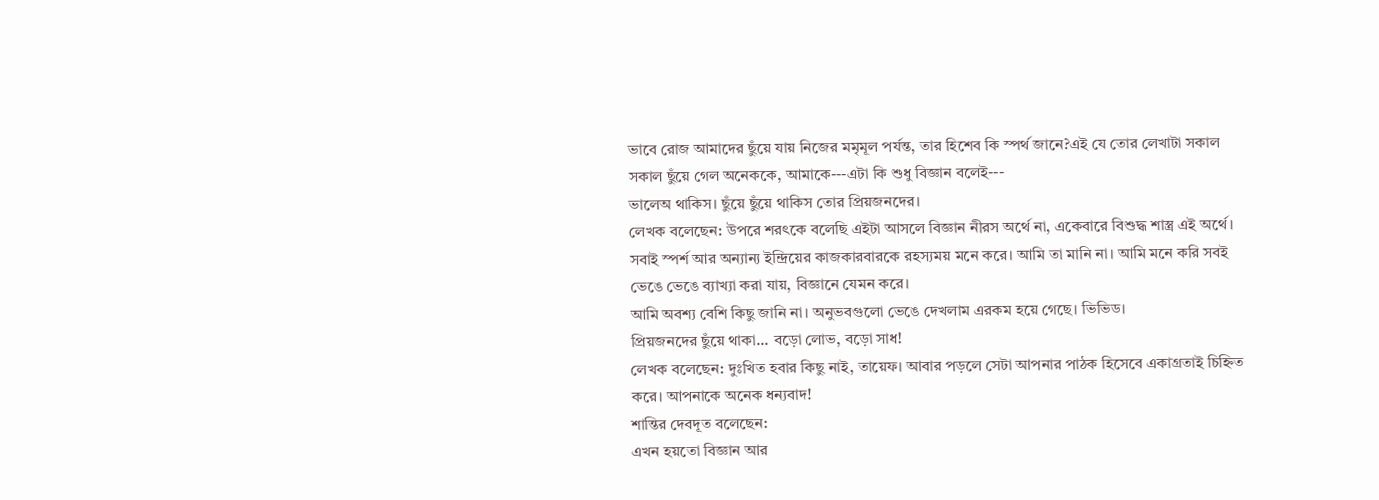ভাবে রোজ আমাদের ছুঁয়ে যায় নিজের মমৃমূল পর্যন্ত, তার হিশেব কি স্পর্থ জানে?এই যে তোর লেখাটা সকাল সকাল ছুঁয়ে গেল অনেককে, আমাকে---এটা কি শুধু বিজ্ঞান বলেই---
ভালেঅ থাকিস। ছুঁয়ে ছুঁয়ে থাকিস তোর প্রিয়জনদের।
লেখক বলেছেন: উপরে শরৎকে বলেছি এইটা আসলে বিজ্ঞান নীরস অর্থে না, একেবারে বিশুদ্ধ শাস্ত্র এই অর্থে। সবাই স্পর্শ আর অন্যান্য ইন্দ্রিয়ের কাজকারবারকে রহস্যময় মনে করে। আমি তা মানি না। আমি মনে করি সবই ভেঙে ভেঙে ব্যাখ্যা করা যায়, বিজ্ঞানে যেমন করে।
আমি অবশ্য বেশি কিছু জানি না। অনুভবগুলো ভেঙে দেখলাম এরকম হয়ে গেছে। ভিভিড।
প্রিয়জনদের ছুঁয়ে থাকা... বড়ো লোভ, বড়ো সাধ!
লেখক বলেছেন: দুঃখিত হবার কিছু নাই, তায়েফ। আবার পড়লে সেটা আপনার পাঠক হিসেবে একাগ্রতাই চিহ্নিত করে। আপনাকে অনেক ধন্যবাদ!
শান্তির দেবদূত বলেছেন:
এখন হয়তো বিজ্ঞান আর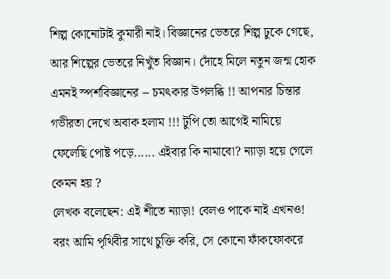শিল্প কোনোটাই কুমারী নাই। বিজ্ঞানের ভেতরে শিল্প ঢুকে গেছে, আর শিল্পের ভেতরে নিখুঁত বিজ্ঞান। দোঁহে মিলে নতুন জন্ম হোক এমনই স্পর্শবিজ্ঞানের -- চমৎকার উপলব্ধি !! আপনার চিন্তার গভীরতা দেখে অবাক হলাম !!! টুপি তো আগেই নামিয়ে ফেলেছি পোষ্ট পড়ে...... এইবার কি নামাবো? ন্যাড়া হয়ে গেলে কেমন হয় ?
লেখক বলেছেন: এই শীতে ন্যাড়া! বেলও পাকে নাই এখনও!
বরং আমি পৃথিবীর সাথে চুক্তি করি, সে কোনো ফাঁকফোকরে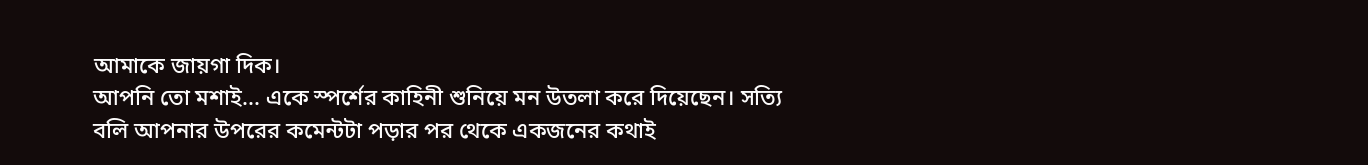আমাকে জায়গা দিক।
আপনি তো মশাই... একে স্পর্শের কাহিনী শুনিয়ে মন উতলা করে দিয়েছেন। সত্যি বলি আপনার উপরের কমেন্টটা পড়ার পর থেকে একজনের কথাই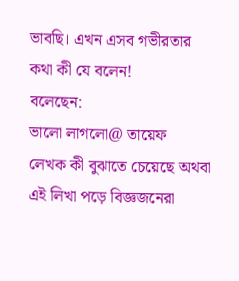ভাবছি। এখন এসব গভীরতার কথা কী যে বলেন!
বলেছেন:
ভালো লাগলো@ তায়েফ
লেখক কী বুঝাতে চেয়েছে অথবা এই লিখা পড়ে বিজ্ঞজনেরা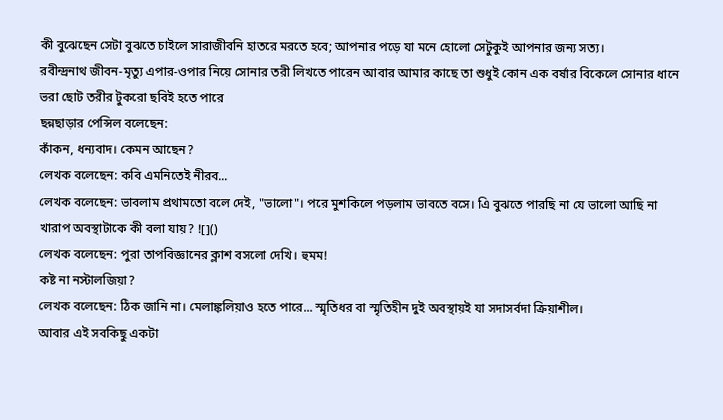কী বুঝেছেন সেটা বুঝতে চাইলে সারাজীবনি হাতরে মরতে হবে; আপনার পড়ে যা মনে হোলো সেটুকুই আপনার জন্য সত্য।
রবীন্দ্রনাথ জীবন-মৃত্যু এপার-ওপার নিয়ে সোনার তরী লিখতে পারেন আবার আমার কাছে তা শুধুই কোন এক বর্ষার বিকেলে সোনার ধানে ভরা ছোট তরীর টুকরো ছবিই হতে পারে
ছন্নছাড়ার পেন্সিল বলেছেন:
কাঁকন, ধন্যবাদ। কেমন আছেন?
লেখক বলেছেন: কবি এমনিতেই নীরব...
লেখক বলেছেন: ভাবলাম প্রথামতো বলে দেই, "ভালো"। পরে মুশকিলে পড়লাম ভাবতে বসে। এি বুঝতে পারছি না যে ভালো আছি না খারাপ অবস্থাটাকে কী বলা যায়? ![]()
লেখক বলেছেন: পুরা তাপবিজ্ঞানের ক্লাশ বসলো দেখি। হুমম!
কষ্ট না নস্টালজিয়া?
লেখক বলেছেন: ঠিক জানি না। মেলাঙ্কলিয়াও হতে পারে... স্মৃতিধর বা স্মৃতিহীন দুই অবস্থায়ই যা সদাসর্বদা ক্রিয়াশীল।
আবার এই সবকিছু একটা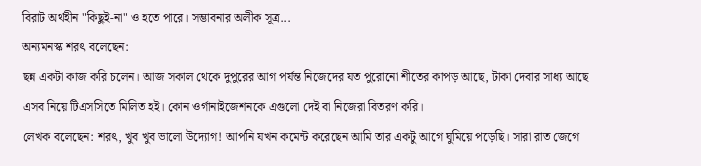বিরাট অর্থহীন "কিছুই-না" ও হতে পারে। সম্ভাবনার অলীক সূত্র...
অন্যমনস্ক শরৎ বলেছেন:
ছন্ন একটা কাজ করি চলেন। আজ সকাল থেকে দুপুরের আগ পর্যন্ত নিজেদের যত পুরোনো শীতের কাপড় আছে, টাকা দেবার সাধ্য আছে এসব নিয়ে টিএসসিতে মিলিত হই। কোন ওর্গানাইজেশনকে এগুলো দেই বা নিজেরা বিতরণ করি।
লেখক বলেছেন: শরৎ, খুব খুব ভালো উদ্যোগ! আপনি যখন কমেন্ট করেছেন আমি তার একটু আগে ঘুমিয়ে পড়েছি। সারা রাত জেগে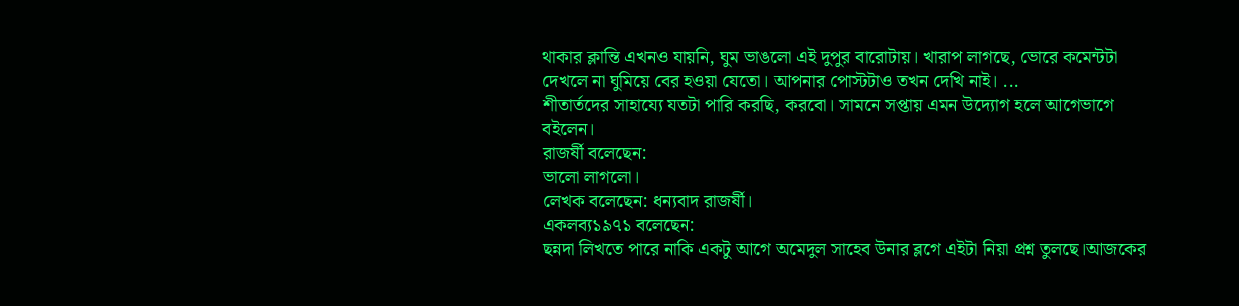থাকার ক্লান্তি এখনও যায়নি, ঘুম ভাঙলো এই দুপুর বারোটায়। খারাপ লাগছে, ভোরে কমেন্টটা দেখলে না ঘুমিয়ে বের হওয়া যেতো। আপনার পোস্টটাও তখন দেখি নাই। ...
শীতার্তদের সাহায্যে যতটা পারি করছি, করবো। সামনে সপ্তায় এমন উদ্যোগ হলে আগেভাগে বইলেন।
রাজর্ষী বলেছেন:
ভালো লাগলো।
লেখক বলেছেন: ধন্যবাদ রাজর্ষী।
একলব্য১৯৭১ বলেছেন:
ছন্নদা লিখতে পারে নাকি একটু আগে অমেদুল সাহেব উনার ব্লগে এইটা নিয়া প্রশ্ন তুলছে।আজকের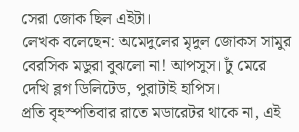সেরা জোক ছিল এইটা।
লেখক বলেছেন: অমেদুলের মৃদুল জোকস সামুর বেরসিক মডুরা বুঝলো না! আপসুস। ঢুঁ মেরে দেখি ব্লগ ডিলিটেড, পুরাটাই হাপিস।
প্রতি বৃহস্পতিবার রাতে মডারেটর থাকে না, এই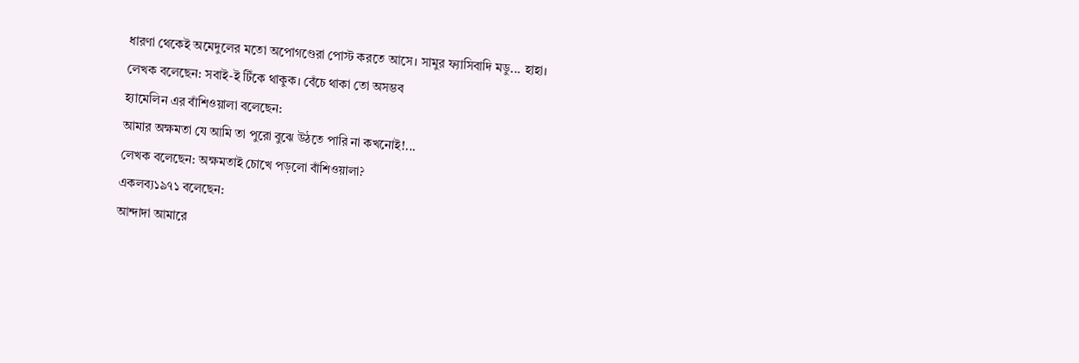ধারণা থেকেই অমেদুলের মতো অপোগণ্ডেরা পোস্ট করতে আসে। সামুর ফ্যাসিবাদি মডু... হাহা।
লেখক বলেছেন: সবাই-ই টিঁকে থাকুক। বেঁচে থাকা তো অসম্ভব
হ্যামেলিন এর বাঁশিওয়ালা বলেছেন:
আমার অক্ষমতা যে আমি তা পুরো বুঝে উঠতে পারি না কখনোই!...
লেখক বলেছেন: অক্ষমতাই চোখে পড়লো বাঁশিওয়ালা?
একলব্য১৯৭১ বলেছেন:
আন্দাদা আমারে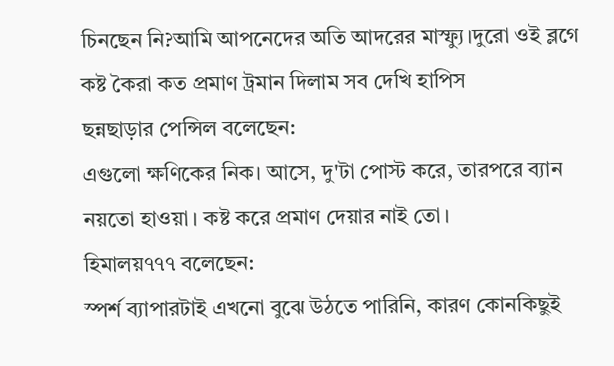চিনছেন নি?আমি আপনেদের অতি আদরের মাস্ফ্যু।দুরো ওই ব্লগে কষ্ট কৈরা কত প্রমাণ ট্রমান দিলাম সব দেখি হাপিস
ছন্নছাড়ার পেন্সিল বলেছেন:
এগুলো ক্ষণিকের নিক। আসে, দু'টা পোস্ট করে, তারপরে ব্যান নয়তো হাওয়া। কষ্ট করে প্রমাণ দেয়ার নাই তো।
হিমালয়৭৭৭ বলেছেন:
স্পর্শ ব্যাপারটাই এখনো বুঝে উঠতে পারিনি, কারণ কোনকিছুই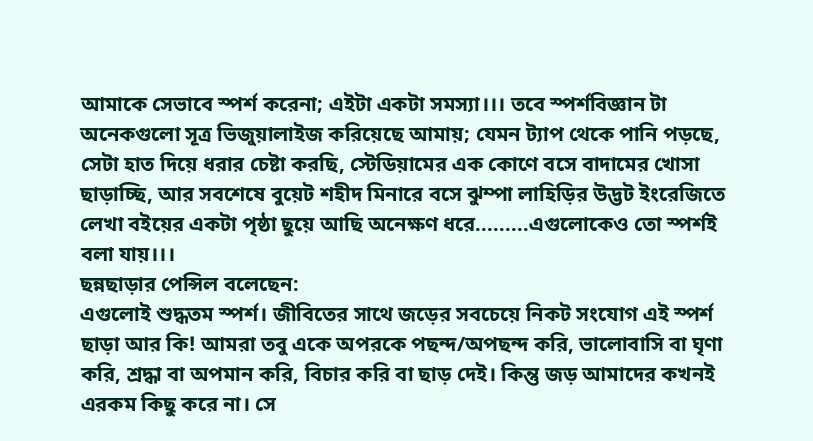আমাকে সেভাবে স্পর্শ করেনা; এইটা একটা সমস্যা।।। তবে স্পর্শবিজ্ঞান টা অনেকগুলো সূত্র ভিজুয়ালাইজ করিয়েছে আমায়; যেমন ট্যাপ থেকে পানি পড়ছে, সেটা হাত দিয়ে ধরার চেষ্টা করছি, স্টেডিয়ামের এক কোণে বসে বাদামের খোসা ছাড়াচ্ছি, আর সবশেষে বুয়েট শহীদ মিনারে বসে ঝুম্পা লাহিড়ির উদ্ভট ইংরেজিতে লেখা বইয়ের একটা পৃষ্ঠা ছুয়ে আছি অনেক্ষণ ধরে.........এগুলোকেও তো স্পর্শই বলা যায়।।।
ছন্নছাড়ার পেন্সিল বলেছেন:
এগুলোই শুদ্ধতম স্পর্শ। জীবিতের সাথে জড়ের সবচেয়ে নিকট সংযোগ এই স্পর্শ ছাড়া আর কি! আমরা তবু একে অপরকে পছন্দ/অপছন্দ করি, ভালোবাসি বা ঘৃণা করি, শ্রদ্ধা বা অপমান করি, বিচার করি বা ছাড় দেই। কিন্তু জড় আমাদের কখনই এরকম কিছু করে না। সে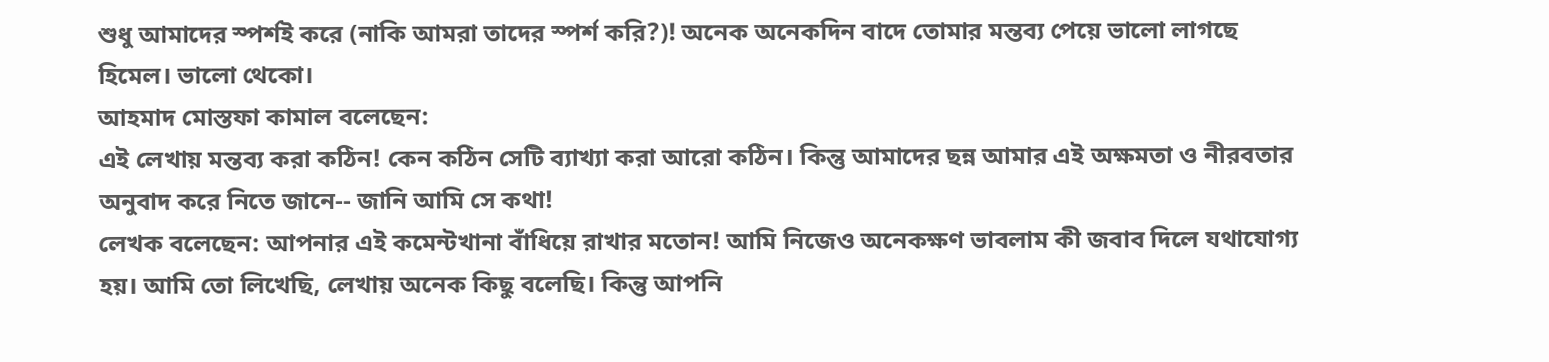শুধু আমাদের স্পর্শই করে (নাকি আমরা তাদের স্পর্শ করি?)! অনেক অনেকদিন বাদে তোমার মন্তব্য পেয়ে ভালো লাগছে হিমেল। ভালো থেকো।
আহমাদ মোস্তফা কামাল বলেছেন:
এই লেখায় মন্তব্য করা কঠিন! কেন কঠিন সেটি ব্যাখ্যা করা আরো কঠিন। কিন্তু আমাদের ছন্ন আমার এই অক্ষমতা ও নীরবতার অনুবাদ করে নিতে জানে-- জানি আমি সে কথা!
লেখক বলেছেন: আপনার এই কমেন্টখানা বাঁধিয়ে রাখার মতোন! আমি নিজেও অনেকক্ষণ ভাবলাম কী জবাব দিলে যথাযোগ্য হয়। আমি তো লিখেছি, লেখায় অনেক কিছু বলেছি। কিন্তু আপনি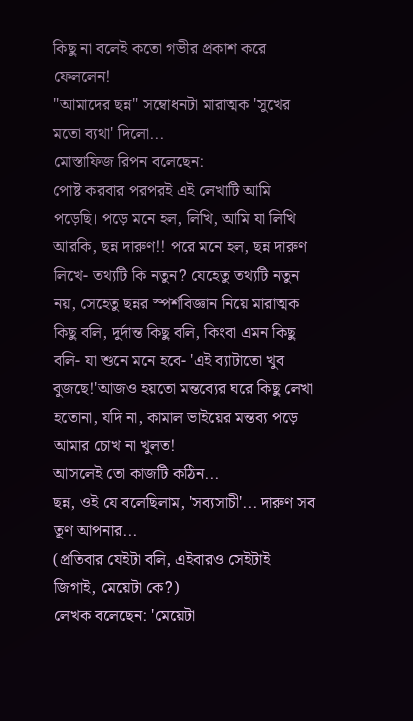কিছু না বলেই কতো গভীর প্রকাশ করে ফেললেন!
"আমাদের ছন্ন" সম্বোধনটা মারাত্মক 'সুখের মতো ব্যথা' দিলো...
মোস্তাফিজ রিপন বলেছেন:
পোষ্ট করবার পরপরই এই লেখাটি আমি পড়েছি। পড়ে মনে হল, লিখি, আমি যা লিখি আরকি, ছন্ন দারুণ!! পরে মনে হল, ছন্ন দারুণ লিখে- তথ্যটি কি নতুন? যেহেতু তথ্যটি নতুন নয়, সেহেতু ছন্নর স্পর্শবিজ্ঞান নিয়ে মারাত্মক কিছু বলি, দুর্দান্ত কিছু বলি, কিংবা এমন কিছু বলি- যা শুনে মনে হবে- 'এই ব্যাটাতো খুব বুজছে!'আজও হয়তো মন্তব্যের ঘরে কিছু লেখা হতোনা, যদি না, কামাল ভাইয়ের মন্তব্য পড়ে আমার চোখ না খুলত!
আসলেই তো কাজটি কঠিন...
ছন্ন, ওই যে বলেছিলাম, 'সব্যসাচী'... দারুণ সব তূণ আপনার...
(প্রতিবার যেইটা বলি, এইবারও সেইটাই জিগাই, মেয়েটা কে?)
লেখক বলেছেন: 'মেয়েটা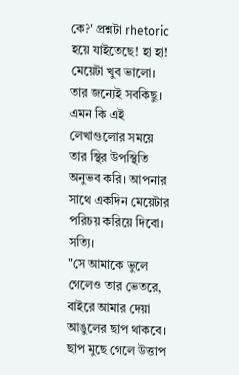কে?' প্রশ্নটা rhetoric হয়ে যাইতেছে! হা হা!
মেয়েটা খুব ভালো। তার জন্যেই সবকিছু। এমন কি এই লেখাগুলোর সময়ে তার স্থির উপস্থিতি অনুভব করি। আপনার সাথে একদিন মেয়েটার পরিচয় করিয়ে দিবো। সত্যি।
"সে আমাকে ভুলে গেলেও তার ভেতরে, বাইরে আমার দেয়া আঙুলের ছাপ থাকবে। ছাপ মুছে গেলে উত্তাপ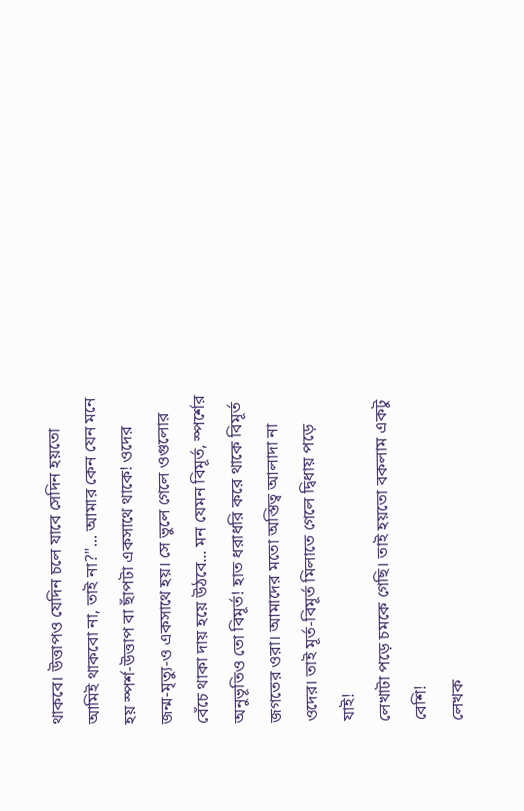থাকবে। উত্তাপও যেদিন চলে যাবে সেদিন হয়তো আমিই থাকবো না, তাই না?"... আমার কেন যেন মনে হয় স্পর্শ-উত্তাপ বা ছাঁপটা একসাথে থাকে! ওদের জন্ম-মৃত্যু-ও একসাথে হয়। সে ভুলে গেলে ওগুলোর বেঁচে থাকা দায় হয়ে উঠবে... মন যেমন বিমূর্ত, স্পর্শের অনুভূতিও তো বিমূর্ত! হাত ধরাধরি করে থাকে বিমূর্ত জগতের ওরা। আমাদের মতো অস্তিত্ব আলাদা না ওদের। তাই মূর্ত-বিমূর্ত মিলাতে গেলে দ্বিধায় পড়ে যাই!
লেখাটা পড়ে চমকে গেছি। তাই হয়তো বকলাম একটু বেশি!
লেখক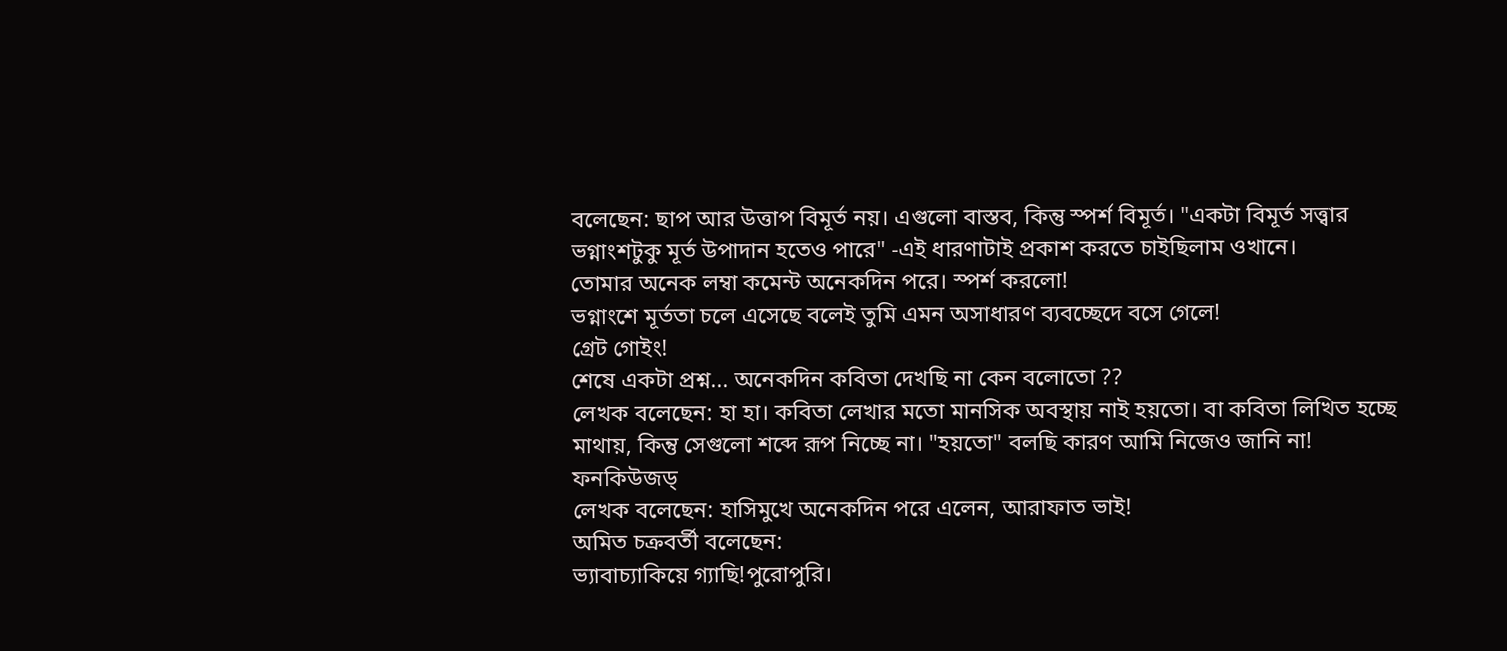বলেছেন: ছাপ আর উত্তাপ বিমূর্ত নয়। এগুলো বাস্তব, কিন্তু স্পর্শ বিমূর্ত। "একটা বিমূর্ত সত্ত্বার ভগ্নাংশটুকু মূর্ত উপাদান হতেও পারে" -এই ধারণাটাই প্রকাশ করতে চাইছিলাম ওখানে।
তোমার অনেক লম্বা কমেন্ট অনেকদিন পরে। স্পর্শ করলো!
ভগ্নাংশে মূর্ততা চলে এসেছে বলেই তুমি এমন অসাধারণ ব্যবচ্ছেদে বসে গেলে!
গ্রেট গোইং!
শেষে একটা প্রশ্ন... অনেকদিন কবিতা দেখছি না কেন বলোতো ??
লেখক বলেছেন: হা হা। কবিতা লেখার মতো মানসিক অবস্থায় নাই হয়তো। বা কবিতা লিখিত হচ্ছে মাথায়, কিন্তু সেগুলো শব্দে রূপ নিচ্ছে না। "হয়তো" বলছি কারণ আমি নিজেও জানি না!
ফনকিউজড্
লেখক বলেছেন: হাসিমুখে অনেকদিন পরে এলেন, আরাফাত ভাই!
অমিত চক্রবর্তী বলেছেন:
ভ্যাবাচ্যাকিয়ে গ্যাছি!পুরোপুরি।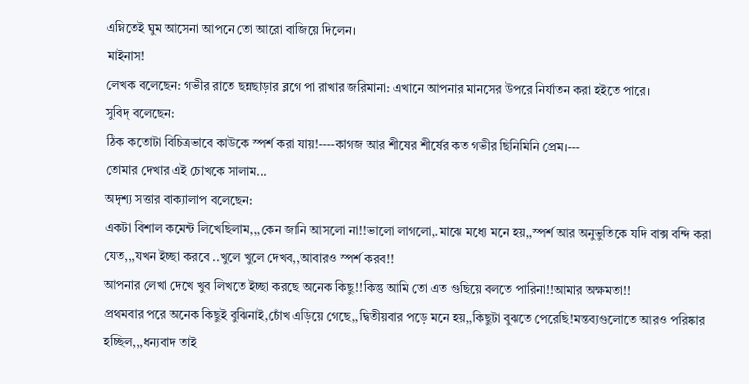এম্নিতেই ঘুম আসেনা আপনে তো আরো বাজিয়ে দিলেন।
মাইনাস!
লেখক বলেছেন: গভীর রাতে ছন্নছাড়ার ব্লগে পা রাখার জরিমানা: এখানে আপনার মানসের উপরে নির্যাতন করা হইতে পারে।
সুবিদ্ বলেছেন:
ঠিক কতোটা বিচিত্রভাবে কাউকে স্পর্শ করা যায়!----কাগজ আর শীষের শীর্ষের কত গভীর ছিনিমিনি প্রেম।---
তোমার দেখার এই চোখকে সালাম...
অদৃশ্য সত্তার বাক্যালাপ বলেছেন:
একটা বিশাল কমেন্ট লিখেছিলাম,,,কেন জানি আসলো না!!ভালো লাগলো,.মাঝে মধ্যে মনে হয়,,স্পর্শ আর অনুভুতিকে যদি বাক্স বন্দি করা যেত,,,যখন ইচ্ছা করবে ..খুলে খুলে দেখব,,আবারও স্পর্শ করব!!
আপনার লেখা দেখে খুব লিখতে ইচ্ছা করছে অনেক কিছু!!কিন্তু আমি তো এত গুছিয়ে বলতে পারিনা!!আমার অক্ষমতা!!
প্রথমবার পরে অনেক কিছুই বুঝিনাই,চোঁখ এড়িয়ে গেছে,,দ্বিতীয়বার পড়ে মনে হয়,,কিছুটা বুঝতে পেরেছি!মন্তব্যগুলোতে আরও পরিষ্কার হচ্ছিল,,,ধন্যবাদ তাই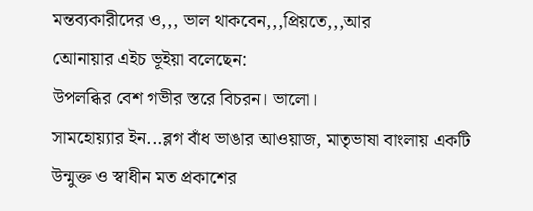মন্তব্যকারীদের ও,,, ভাল থাকবেন,,,প্রিয়তে,,,আর
আেনায়ার এইচ ভূইয়া বলেছেন:
উপলব্ধির বেশ গভীর স্তরে বিচরন। ভালো।
সামহোয়্যার ইন...ব্লগ বাঁধ ভাঙার আওয়াজ, মাতৃভাষা বাংলায় একটি উন্মুক্ত ও স্বাধীন মত প্রকাশের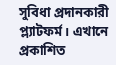সুবিধা প্রদানকারী প্ল্যাটফর্ম। এখানে প্রকাশিত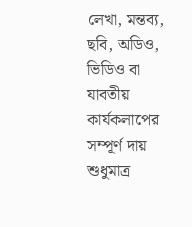লেখা, মন্তব্য, ছবি, অডিও, ভিডিও বা যাবতীয় কার্যকলাপের সম্পূর্ণ দায় শুধুমাত্র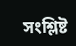সংশ্লিষ্ট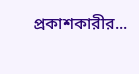প্রকাশকারীর...